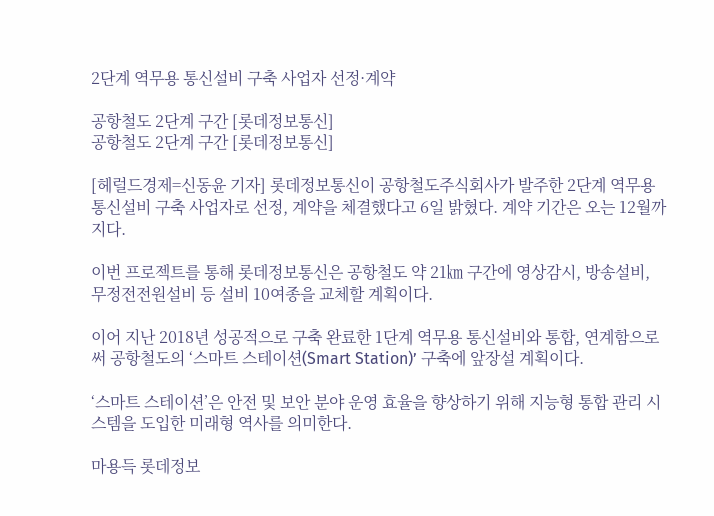2단계 역무용 통신설비 구축 사업자 선정·계약

공항철도 2단계 구간 [롯데정보통신]
공항철도 2단계 구간 [롯데정보통신]

[헤럴드경제=신동윤 기자] 롯데정보통신이 공항철도주식회사가 발주한 2단계 역무용 통신설비 구축 사업자로 선정, 계약을 체결했다고 6일 밝혔다. 계약 기간은 오는 12월까지다.

이번 프로젝트를 통해 롯데정보통신은 공항철도 약 21㎞ 구간에 영상감시, 방송설비, 무정전전원설비 등 설비 10여종을 교체할 계획이다.

이어 지난 2018년 성공적으로 구축 완료한 1단계 역무용 통신설비와 통합, 연계함으로써 공항철도의 ‘스마트 스테이션(Smart Station)’ 구축에 앞장설 계획이다.

‘스마트 스테이션’은 안전 및 보안 분야 운영 효율을 향상하기 위해 지능형 통합 관리 시스템을 도입한 미래형 역사를 의미한다.

마용득 롯데정보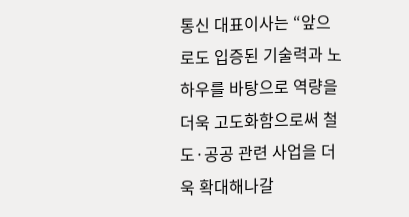통신 대표이사는 “앞으로도 입증된 기술력과 노하우를 바탕으로 역량을 더욱 고도화함으로써 철도·공공 관련 사업을 더욱 확대해나갈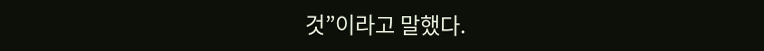것”이라고 말했다.